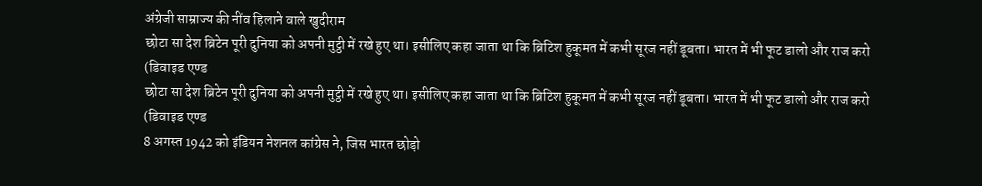अंग्रेजी साम्राज्य की नींव हिलाने वाले खुदीराम
छोटा सा देश ब्रिटेन पूरी दुनिया को अपनी मुट्ठी में रखे हुए था। इसीलिए कहा जाता था कि ब्रिटिश हुकूमत में कभी सूरज नहीं डूबता। भारत में भी फूट डालो और राज करो (डिवाइड एण्ड
छोटा सा देश ब्रिटेन पूरी दुनिया को अपनी मुट्ठी में रखे हुए था। इसीलिए कहा जाता था कि ब्रिटिश हुकूमत में कभी सूरज नहीं डूबता। भारत में भी फूट डालो और राज करो (डिवाइड एण्ड
8 अगस्त 1942 को इंडियन नेशनल कांग्रेस ने, जिस भारत छोड़ो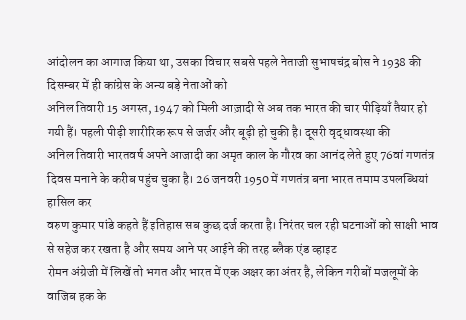आंदोलन का आगाज किया था, उसका विचार सबसे पहले नेताजी सुभाषचंद्र बोस ने 1938 की दिसम्बर में ही कांग्रेस के अन्य बड़े नेताओं को
अनिल तिवारी 15 अगस्त, 1947 को मिली आज़ादी से अब तक भारत की चार पीढ़ियाँ तैयार हो गयी हैं। पहली पीढ़ी शारीरिक रूप से जर्जर और बूढ़ी हो चुकी है। दूसरी वृद्धावस्था की
अनिल तिवारी भारतवर्ष अपने आजादी का अमृत काल के गौरव का आनंद लेते हुए 76वां गणतंत्र दिवस मनाने के करीब पहुंच चुका है। 26 जनवरी 1950 में गणतंत्र बना भारत तमाम उपलब्धियां हासिल कर
वरुण कुमार पांडे कहते हैं इतिहास सब कुछ दर्ज करता है। निरंतर चल रही घटनाओं को साक्षी भाव से सहेज कर रखता है और समय आने पर आईने की तरह ब्लैक एंड व्हाइट
रोमन अंग्रेजी में लिखें तो भगत और भारत में एक अक्षर का अंतर है, लेकिन गरीबों मजलूमों के वाजिब हक के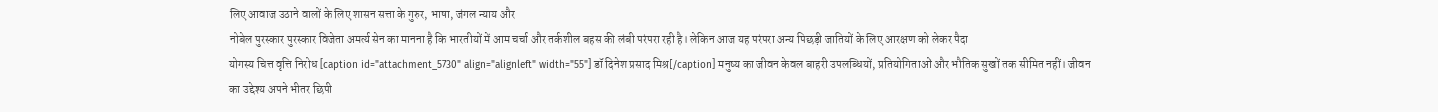लिए आवाज उठाने वालों के लिए शासन सत्ता के गुरुर, भाषा, जंगल न्याय और
नोबेल पुरस्कार पुरस्कार विजेता अमर्त्य सेन का मानना है कि भारतीयों में आम चर्चा और तर्कशील बहस की लंबी परंपरा रही है। लेकिन आज यह परंपरा अन्य पिछड़ी जातियों के लिए आरक्षण को लेकर पैदा
योगस्य चित्त वृत्ति निरोध [caption id="attachment_5730" align="alignleft" width="55"] डॉ दिनेश प्रसाद मिश्र[/caption] मनुष्य का जीवन केवल बाहरी उपलब्धियों, प्रतियोगिताओं और भौतिक सुखों तक सीमित नहीं। जीवन का उद्देश्य अपने भीतर छिपी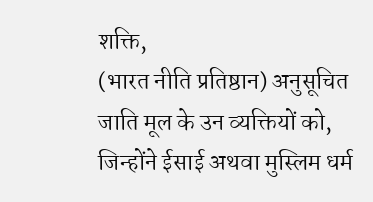शक्ति,
(भारत नीति प्रतिष्ठान) अनुसूचित जाति मूल के उन व्यक्तियों को, जिन्होंने ईसाई अथवा मुस्लिम धर्म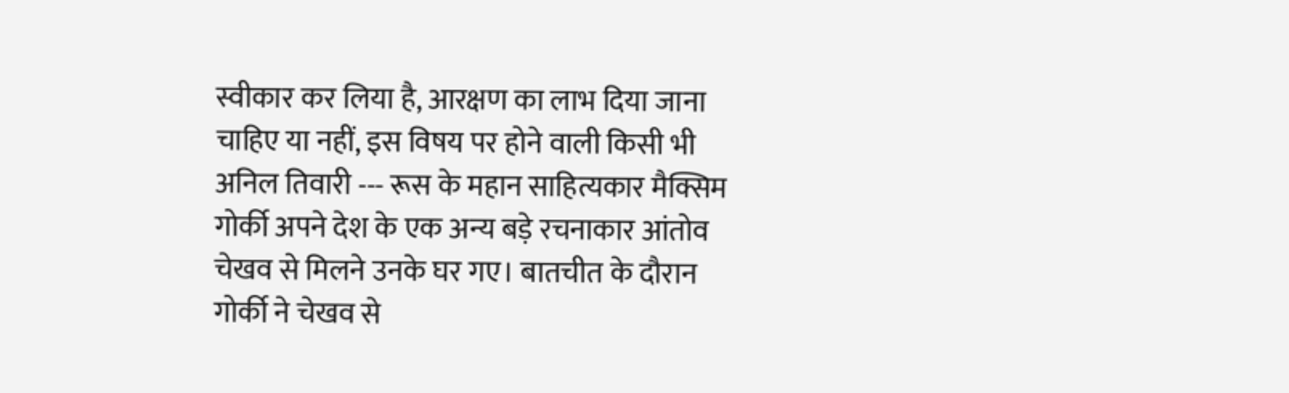स्वीकार कर लिया है, आरक्षण का लाभ दिया जाना चाहिए या नहीं, इस विषय पर होने वाली किसी भी
अनिल तिवारी --- रूस के महान साहित्यकार मैक्सिम गोर्की अपने देश के एक अन्य बड़े रचनाकार आंतोव चेखव से मिलने उनके घर गए। बातचीत के दौरान गोर्की ने चेखव से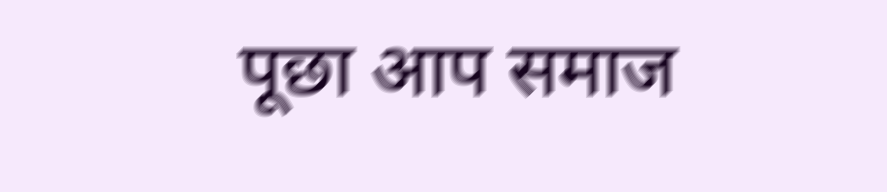पूछा आप समाज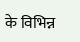के विभिन्न